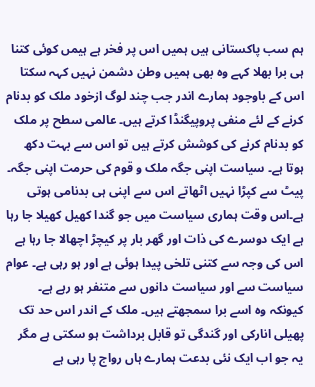ہم سب پاکستانی ہیں ہمیں اس پر فخر ہے ہیمں کوئی کتنا ہی برا بھلا کہے وہ بھی ہمیں وطن دشمن نہیں کہہ سکتا اس کے باوجود ہمارے اندر جب چند لوگ ازخود ملک کو بدنام کرنے کے لئے منفی پروپیگنڈا کرتے ہیں۔ عالمی سطح پر ملک کو بدنام کرنے کی کوشش کرتے ہیں تو اس سے بہت دکھ ہوتا ہے۔ سیاست اپنی جگہ ملک و قوم کی حرمت اپنی جگہ۔ پیٹ سے کپڑا نہیں اٹھاتے اس سے اپنی ہی بدنامی ہوتی ہے۔اس وقت ہماری سیاست میں جو گندا کھیل کھیلا جا رہا ہے ایک دوسرے کی ذات اور گھر بار پر کیچڑ اچھالا جا رہا ہے اس کی وجہ سے کتنی تلخی پیدا ہوئی ہے اور ہو رہی ہے۔ عوام سیاست سے اور سیاست دانوں سے متنفر ہو رہے ہے۔ کیونکہ وہ اسے برا سمجھتے ہیں۔ ملک کے اندر اس حد تک پھیلی انارکی اور گندگی تو قابل برداشت ہو سکتی ہے مگر یہ جو اب ایک نئی بدعت ہمارے ہاں رواج پا رہی ہے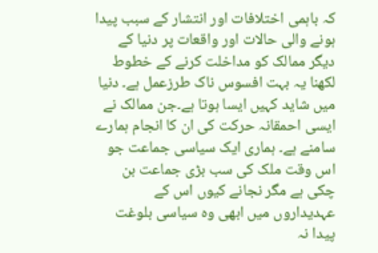کہ باہمی اختلافات اور انتشار کے سبب پیدا ہونے والی حالات اور واقعات پر دنیا کے دیگر ممالک کو مداخلت کرنے کے خطوط لکھنا یہ بہت افسوس ناک طرزعمل ہے۔ دنیا میں شاید کہیں ایسا ہوتا ہے۔جن ممالک نے ایسی احمقانہ حرکت کی ان کا انجام ہمارے سامنے ہے۔ ہماری ایک سیاسی جماعت جو اس وقت ملک کی سب بڑی جماعت بن چکی ہے مگر نجانے کیوں اس کے عہدیداروں میں ابھی وہ سیاسی بلوغت پیدا نہ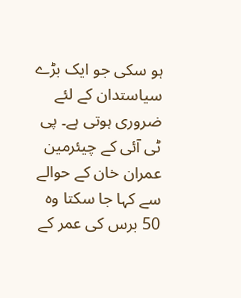ہو سکی جو ایک بڑے سیاستدان کے لئے ضروری ہوتی ہے۔ پی ٹی آئی کے چیئرمین عمران خان کے حوالے سے کہا جا سکتا وہ 50 برس کی عمر کے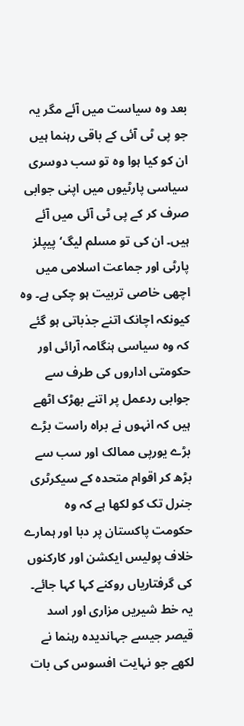بعد وہ سیاست میں آئے مگر یہ جو پی ٹی آئی کے باقی رہنما ہیں ان کو کیا ہوا وہ تو سب دوسری سیاسی پارٹیوں میں اپنی جوابی صرف کر کے پی ٹی آئی میں آئے ہیں۔ ان کی تو مسلم لیگ‘ پیپلز پارٹی اور جماعت اسلامی میں اچھی خاصی تربیت ہو چکی ہے۔ وہ کیونکہ اچانک اتنے جذباتی ہو گئے کہ وہ سیاسی ہنگامہ آرائی اور حکومتی اداروں کی طرف سے جوابی ردعمل پر اتنے بھڑک اٹھے ہیں کہ انہوں نے براہ راست بڑے بڑے یورپی ممالک اور سب سے بڑھ کر اقوام متحدہ کے سیکرٹری جنرل تک کو لکھا ہے کہ وہ حکومت پاکستان پر دبا اور ہمارے خلاف پولیس ایکشن اور کارکنوں کی گرفتاریاں روکنے کہا کہا جائے۔ یہ خط شیریں مزاری اور اسد قیصر جیسے جہاندیدہ رہنما نے لکھے جو نہایت افسوس کی بات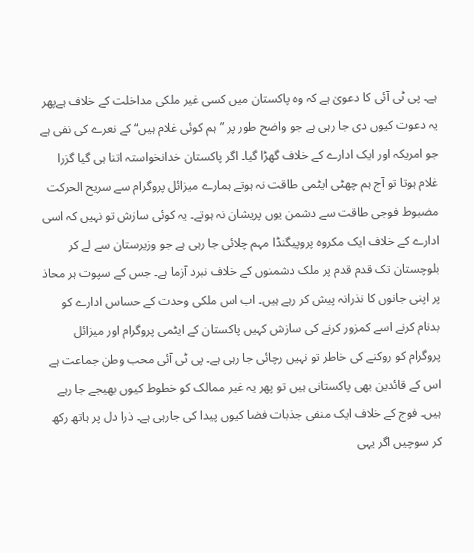ہے۔ پی ٹی آئی کا دعویٰ ہے کہ وہ پاکستان میں کسی غیر ملکی مداخلت کے خلاف ہےپھر یہ دعوت کیوں دی جا رہی ہے جو واضح طور پر ”ہم کوئی غلام ہیں“ کے نعرے کی نفی ہے جو امریکہ اور ایک ادارے کے خلاف گھڑا گیا۔ اگر پاکستان خدانخواستہ اتنا ہی گیا گزرا غلام ہوتا تو آج ہم چھٹی ایٹمی طاقت نہ ہوتے ہمارے میزائل پروگرام سے سریح الحرکت مضبوط فوجی طاقت سے دشمن یوں پریشان نہ ہوتے۔ یہ کوئی سازش تو نہیں کہ اسی ادارے کے خلاف ایک مکروہ پروپیگنڈا مہم چلائی جا رہی ہے جو وزیرستان سے لے کر بلوچستان تک قدم قدم پر ملک دشمنوں کے خلاف نبرد آزما ہے۔ جس کے سپوت ہر محاذ پر اپنی جانوں کا نذرانہ پیش کر رہے ہیں۔ اب اس ملکی وحدت کے حساس ادارے کو بدنام کرنے اسے کمزور کرنے کی سازش کہیں پاکستان کے ایٹمی پروگرام اور میزائل پروگرام کو روکنے کی خاطر تو نہیں رچائی جا رہی ہے۔ پی ٹی آئی محب وطن جماعت ہے اس کے قائدین بھی پاکستانی ہیں تو پھر یہ غیر ممالک کو خطوط کیوں بھیجے جا رہے ہیں۔ فوج کے خلاف ایک منفی جذبات فضا کیوں پیدا کی جارہی ہے۔ ذرا دل پر ہاتھ رکھ کر سوچیں اگر یہی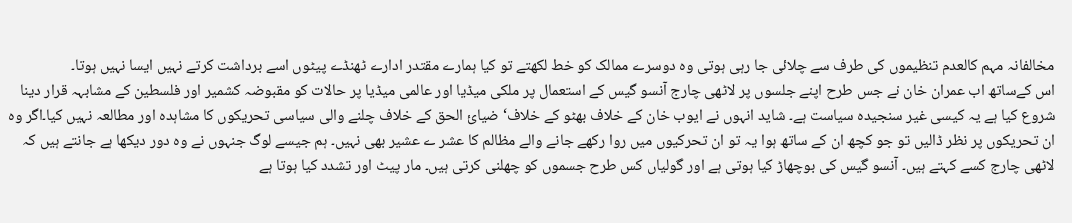مخالفانہ مہم کالعدم تنظیموں کی طرف سے چلائی جا رہی ہوتی وہ دوسرے ممالک کو خط لکھتے تو کیا ہمارے مقتدر ادارے ٹھنڈے پیٹوں اسے برداشت کرتے نہیں ایسا نہیں ہوتا۔
اس کےساتھ اب عمران خان نے جس طرح اپنے جلسوں پر لاٹھی چارج آنسو گیس کے استعمال پر ملکی میڈیا اور عالمی میڈیا پر حالات کو مقبوضہ کشمیر اور فلسطین کے مشابہہ قرار دینا شروع کیا ہے یہ کیسی غیر سنجیدہ سیاست ہے۔ شاید انہوں نے ایوب خان کے خلاف بھٹو کے خلاف‘ ضیائ الحق کے خلاف چلنے والی سیاسی تحریکوں کا مشاہدہ اور مطالعہ نہیں کیا۔اگر وہ ان تحریکوں پر نظر ڈالیں تو جو کچھ ان کے ساتھ ہوا یہ تو ان تحرکیوں میں روا رکھے جانے والے مظالم کا عشر ے عشیر بھی نہیں۔ ہم جیسے لوگ جنہوں نے وہ دور دیکھا ہے جانتے ہیں کہ لاٹھی چارج کسے کہتے ہیں۔ آنسو گیس کی بوچھاڑ کیا ہوتی ہے اور گولیاں کس طرح جسموں کو چھلنی کرتی ہیں۔ مار پیٹ اور تشدد کیا ہوتا ہے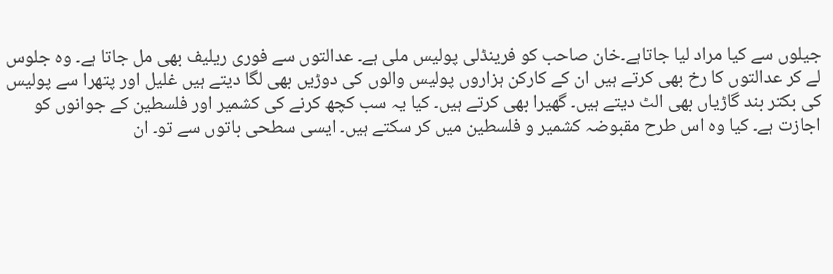جیلوں سے کیا مراد لیا جاتاہے۔خان صاحب کو فرینڈلی پولیس ملی ہے۔ عدالتوں سے فوری ریلیف بھی مل جاتا ہے۔ وہ جلوس لے کر عدالتوں کا رخ بھی کرتے ہیں ان کے کارکن ہزاروں پولیس والوں کی دوڑیں بھی لگا دیتے ہیں غلیل اور پتھرا سے پولیس کی بکتر بند گاڑیاں بھی الٹ دیتے ہیں۔ گھیرا بھی کرتے ہیں۔ کیا یہ سب کچھ کرنے کی کشمیر اور فلسطین کے جوانوں کو اجازت ہے۔ کیا وہ اس طرح مقبوضہ کشمیر و فلسطین میں کر سکتے ہیں۔ ایسی سطحی باتوں سے تو۔ ان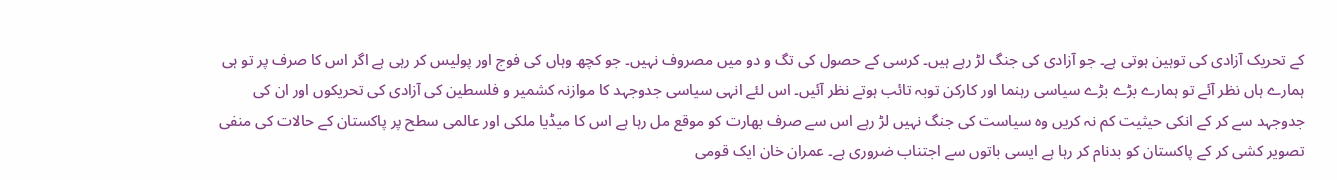کے تحریک آزادی کی توہین ہوتی ہے۔ جو آزادی کی جنگ لڑ رہے ہیں۔ کرسی کے حصول کی تگ و دو میں مصروف نہیں۔ جو کچھ وہاں کی فوج اور پولیس کر رہی ہے اگر اس کا صرف پر تو ہی ہمارے ہاں نظر آئے تو ہمارے بڑے بڑے سیاسی رہنما اور کارکن توبہ تائب ہوتے نظر آئیں۔ اس لئے انہی سیاسی جدوجہد کا موازنہ کشمیر و فلسطین کی آزادی کی تحریکوں اور ان کی جدوجہد سے کر کے انکی حیثیت کم نہ کریں وہ سیاست کی جنگ نہیں لڑ رہے اس سے صرف بھارت کو موقع مل رہا ہے اس کا میڈیا ملکی اور عالمی سطح پر پاکستان کے حالات کی منفی تصویر کشی کر کے پاکستان کو بدنام کر رہا ہے ایسی باتوں سے اجتناب ضروری ہے۔ عمران خان ایک قومی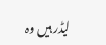لیڈر ہیں وہ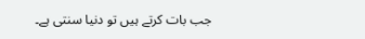جب بات کرتے ہیں تو دنیا سنتی ہے۔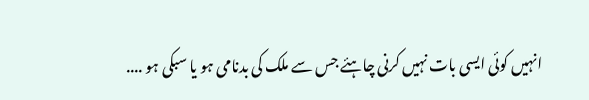انہیں کوئی ایسی بات نہیں کرنی چاہئے جس سے ملک کی بدنامی ہو یا سبکی ہو ....